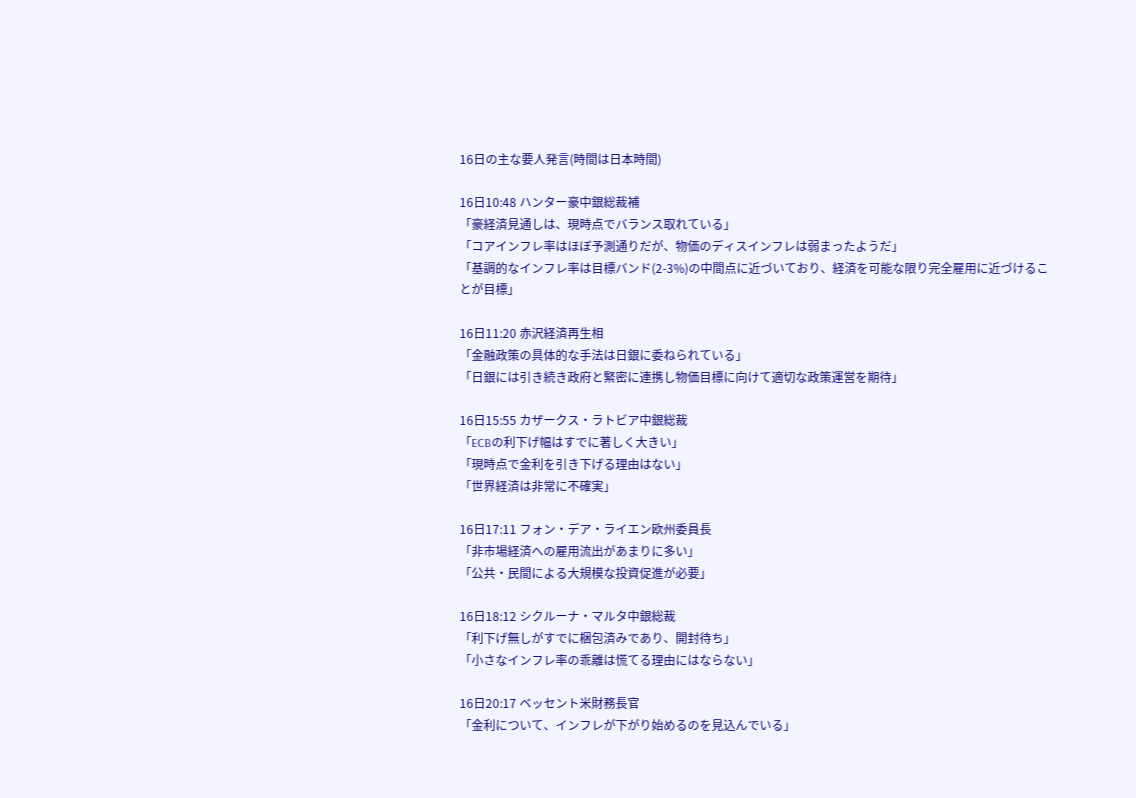16日の主な要人発言(時間は日本時間)

16日10:48 ハンター豪中銀総裁補
「豪経済見通しは、現時点でバランス取れている」
「コアインフレ率はほぼ予測通りだが、物価のディスインフレは弱まったようだ」
「基調的なインフレ率は目標バンド(2-3%)の中間点に近づいており、経済を可能な限り完全雇用に近づけることが目標」

16日11:20 赤沢経済再生相
「金融政策の具体的な手法は日銀に委ねられている」
「日銀には引き続き政府と緊密に連携し物価目標に向けて適切な政策運営を期待」

16日15:55 カザークス・ラトビア中銀総裁
「ECBの利下げ幅はすでに著しく大きい」
「現時点で金利を引き下げる理由はない」
「世界経済は非常に不確実」

16日17:11 フォン・デア・ライエン欧州委員長
「非市場経済への雇用流出があまりに多い」
「公共・民間による大規模な投資促進が必要」

16日18:12 シクルーナ・マルタ中銀総裁
「利下げ無しがすでに梱包済みであり、開封待ち」
「小さなインフレ率の乖離は慌てる理由にはならない」

16日20:17 ベッセント米財務長官
「金利について、インフレが下がり始めるのを見込んでいる」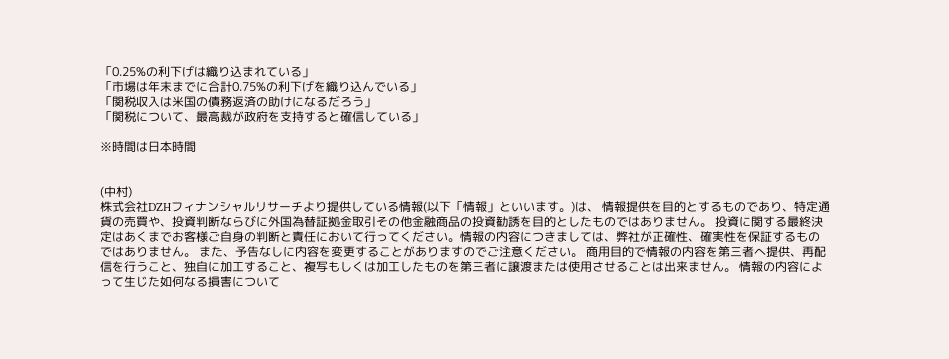「0.25%の利下げは織り込まれている」
「市場は年末までに合計0.75%の利下げを織り込んでいる」
「関税収入は米国の債務返済の助けになるだろう」
「関税について、最高裁が政府を支持すると確信している」

※時間は日本時間


(中村)
株式会社DZHフィナンシャルリサーチより提供している情報(以下「情報」といいます。)は、 情報提供を目的とするものであり、特定通貨の売買や、投資判断ならびに外国為替証拠金取引その他金融商品の投資勧誘を目的としたものではありません。 投資に関する最終決定はあくまでお客様ご自身の判断と責任において行ってください。情報の内容につきましては、弊社が正確性、確実性を保証するものではありません。 また、予告なしに内容を変更することがありますのでご注意ください。 商用目的で情報の内容を第三者へ提供、再配信を行うこと、独自に加工すること、複写もしくは加工したものを第三者に譲渡または使用させることは出来ません。 情報の内容によって生じた如何なる損害について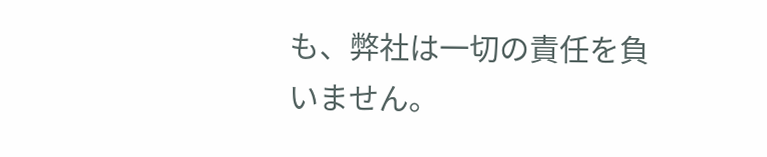も、弊社は一切の責任を負いません。